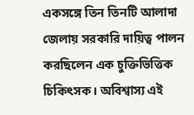একসঙ্গে তিন তিনটি আলাদা জেলায় সরকারি দায়িত্ব পালন করছিলেন এক চুক্তিভিত্তিক চিকিৎসক। অবিশ্বাস্য এই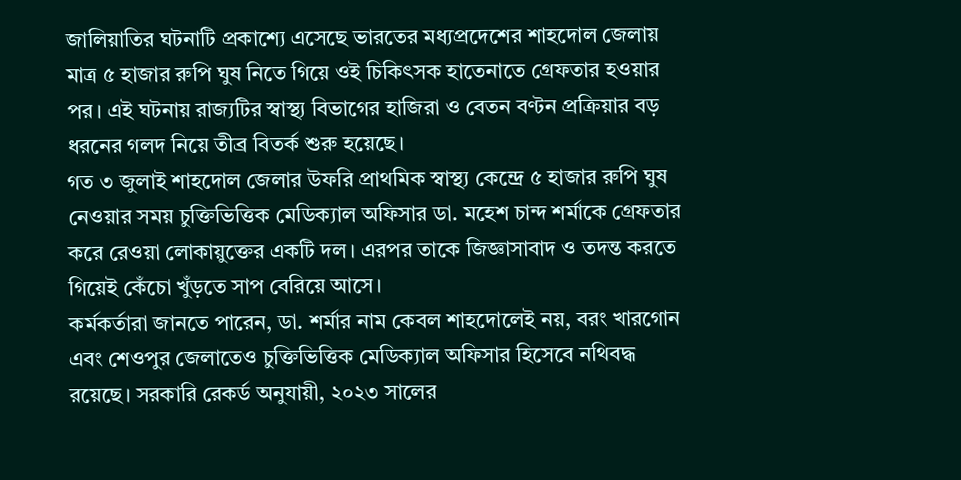জালিয়াতির ঘটনাটি প্রকাশ্যে এসেছে ভারতের মধ্যপ্রদেশের শাহদোল জেলায় মাত্র ৫ হাজার রুপি ঘুষ নিতে গিয়ে ওই চিকিৎসক হাতেনাতে গ্রেফতার হওয়ার পর। এই ঘটনায় রাজ্যটির স্বাস্থ্য বিভাগের হাজিরা ও বেতন বণ্টন প্রক্রিয়ার বড় ধরনের গলদ নিয়ে তীব্র বিতর্ক শুরু হয়েছে।
গত ৩ জুলাই শাহদোল জেলার উফরি প্রাথমিক স্বাস্থ্য কেন্দ্রে ৫ হাজার রুপি ঘুষ নেওয়ার সময় চুক্তিভিত্তিক মেডিক্যাল অফিসার ডা. মহেশ চান্দ শর্মাকে গ্রেফতার করে রেওয়া লোকায়ুক্তের একটি দল। এরপর তাকে জিজ্ঞাসাবাদ ও তদন্ত করতে গিয়েই কেঁচো খুঁড়তে সাপ বেরিয়ে আসে।
কর্মকর্তারা জানতে পারেন, ডা. শর্মার নাম কেবল শাহদোলেই নয়, বরং খারগোন এবং শেওপুর জেলাতেও চুক্তিভিত্তিক মেডিক্যাল অফিসার হিসেবে নথিবদ্ধ রয়েছে। সরকারি রেকর্ড অনুযায়ী, ২০২৩ সালের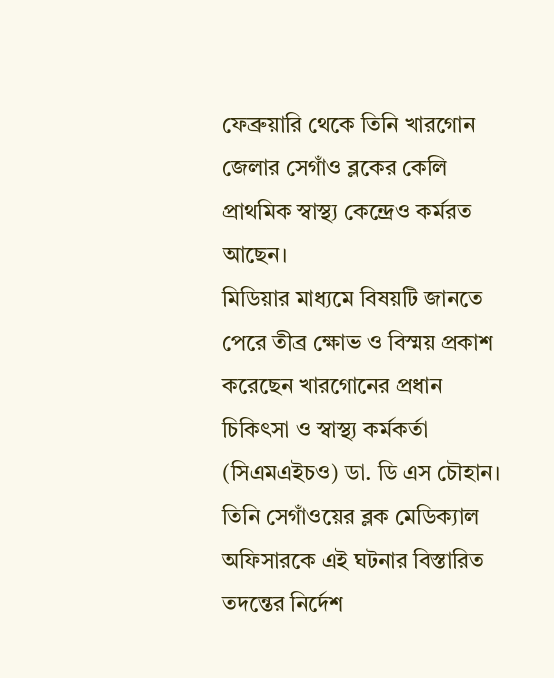ফেব্রুয়ারি থেকে তিনি খারগোন জেলার সেগাঁও ব্লকের কেলি প্রাথমিক স্বাস্থ্য কেন্দ্রেও কর্মরত আছেন।
মিডিয়ার মাধ্যমে বিষয়টি জানতে পেরে তীব্র ক্ষোভ ও বিস্ময় প্রকাশ করেছেন খারগোনের প্রধান চিকিৎসা ও স্বাস্থ্য কর্মকর্তা (সিএমএইচও) ডা. ডি এস চৌহান। তিনি সেগাঁওয়ের ব্লক মেডিক্যাল অফিসারকে এই ঘটনার বিস্তারিত তদন্তের নির্দেশ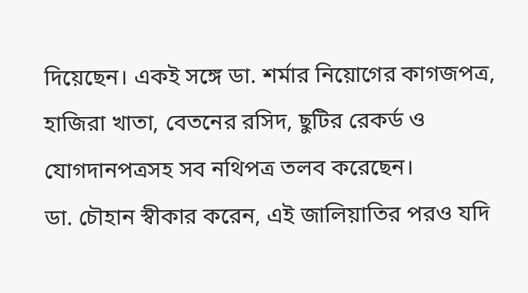দিয়েছেন। একই সঙ্গে ডা. শর্মার নিয়োগের কাগজপত্র, হাজিরা খাতা, বেতনের রসিদ, ছুটির রেকর্ড ও যোগদানপত্রসহ সব নথিপত্র তলব করেছেন।
ডা. চৌহান স্বীকার করেন, এই জালিয়াতির পরও যদি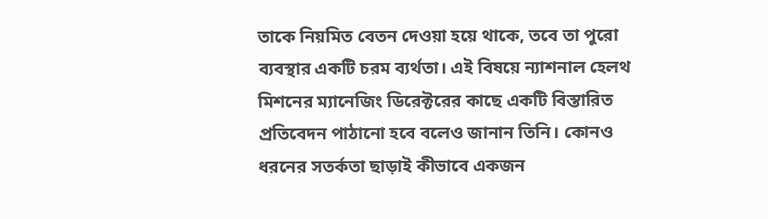তাকে নিয়মিত বেতন দেওয়া হয়ে থাকে, তবে তা পুরো ব্যবস্থার একটি চরম ব্যর্থতা। এই বিষয়ে ন্যাশনাল হেলথ মিশনের ম্যানেজিং ডিরেক্টরের কাছে একটি বিস্তারিত প্রতিবেদন পাঠানো হবে বলেও জানান তিনি। কোনও ধরনের সতর্কতা ছাড়াই কীভাবে একজন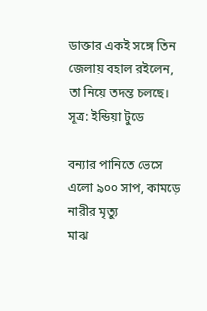ডাক্তার একই সঙ্গে তিন জেলায় বহাল রইলেন, তা নিয়ে তদন্ত চলছে।
সূত্র: ইন্ডিয়া টুডে

বন্যার পানিতে ভেসে এলো ৯০০ সাপ, কামড়ে নারীর মৃত্যু
মাঝ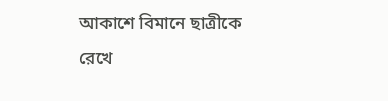আকাশে বিমানে ছাত্রীকে রেখে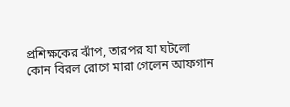প্রশিক্ষকের ঝাঁপ, তারপর যা ঘটলো
কোন বিরল রোগে মারা গেলেন আফগান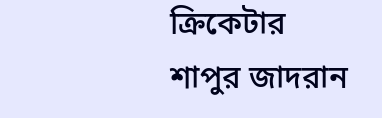ক্রিকেটার শাপুর জাদরান